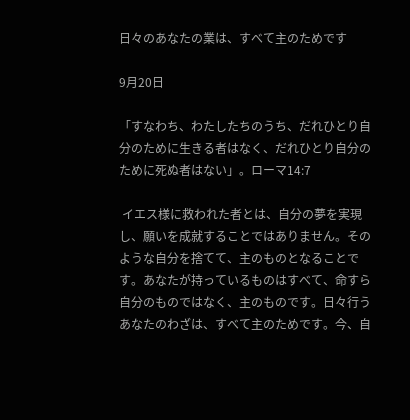日々のあなたの業は、すべて主のためです

9月20日

「すなわち、わたしたちのうち、だれひとり自分のために生きる者はなく、だれひとり自分のために死ぬ者はない」。ローマ14:7

 イエス様に救われた者とは、自分の夢を実現し、願いを成就することではありません。そのような自分を捨てて、主のものとなることです。あなたが持っているものはすべて、命すら自分のものではなく、主のものです。日々行うあなたのわざは、すべて主のためです。今、自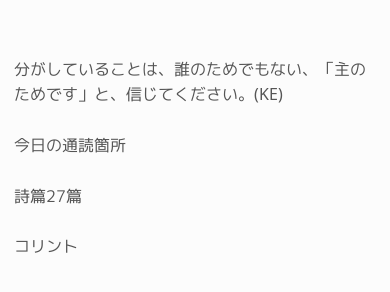分がしていることは、誰のためでもない、「主のためです」と、信じてください。(KE)

今日の通読箇所

詩篇27篇

コリント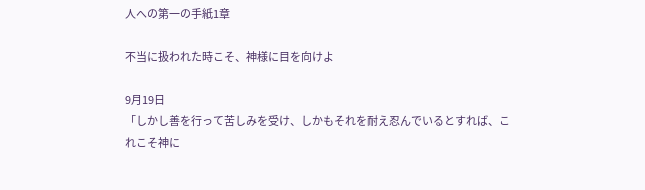人への第一の手紙1章

不当に扱われた時こそ、神様に目を向けよ

9月19日
「しかし善を行って苦しみを受け、しかもそれを耐え忍んでいるとすれば、これこそ神に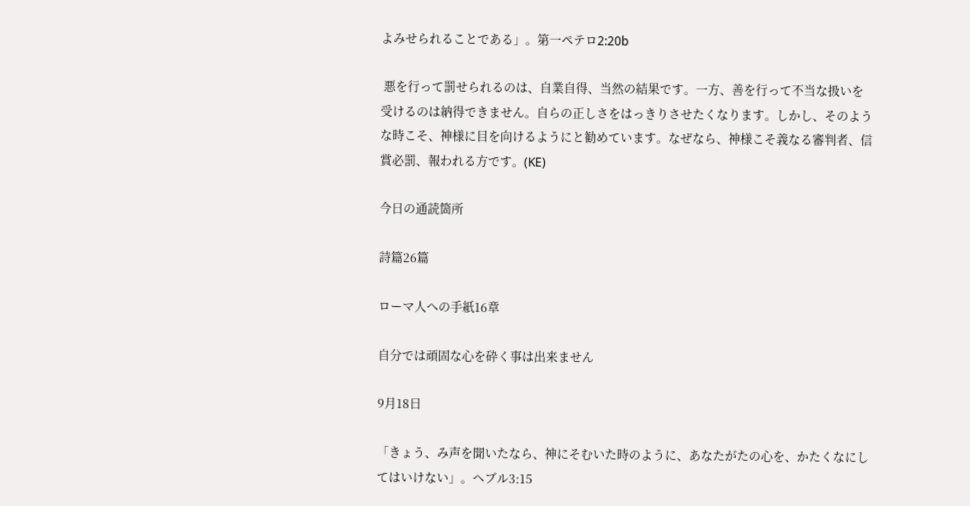よみせられることである」。第一ペテロ2:20b

 悪を行って罰せられるのは、自業自得、当然の結果です。一方、善を行って不当な扱いを受けるのは納得できません。自らの正しさをはっきりさせたくなります。しかし、そのような時こそ、神様に目を向けるようにと勧めています。なぜなら、神様こそ義なる審判者、信賞必罰、報われる方です。(KE)

今日の通読箇所

詩篇26篇

ローマ人への手紙16章

自分では頑固な心を砕く事は出来ません

9月18日

「きょう、み声を聞いたなら、神にそむいた時のように、あなたがたの心を、かたくなにしてはいけない」。ヘブル3:15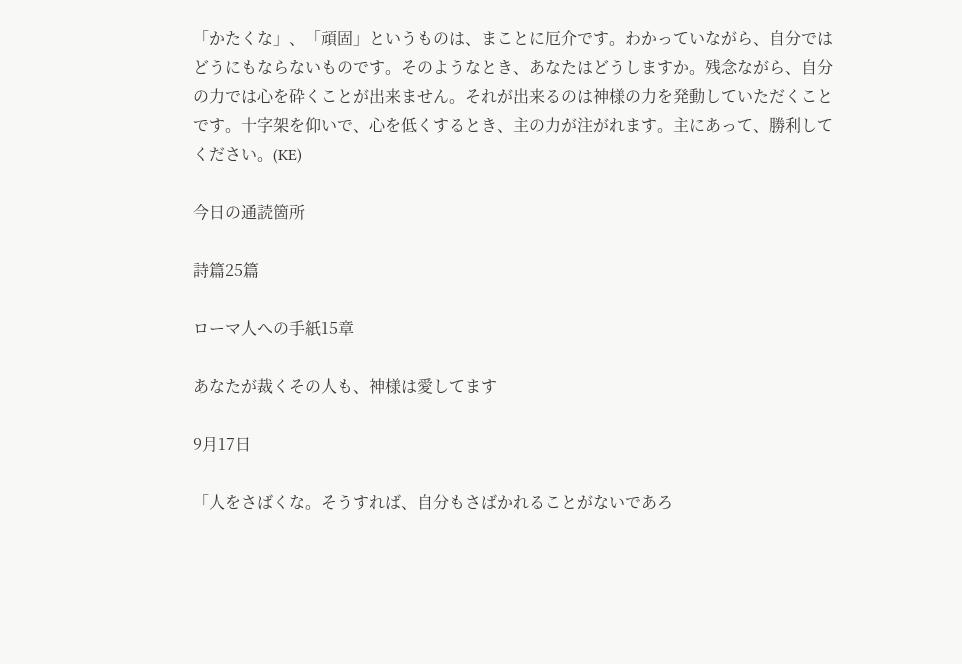「かたくな」、「頑固」というものは、まことに厄介です。わかっていながら、自分ではどうにもならないものです。そのようなとき、あなたはどうしますか。残念ながら、自分の力では心を砕くことが出来ません。それが出来るのは神様の力を発動していただくことです。十字架を仰いで、心を低くするとき、主の力が注がれます。主にあって、勝利してください。(KE)

今日の通読箇所

詩篇25篇

ローマ人への手紙15章

あなたが裁くその人も、神様は愛してます

9月17日

「人をさばくな。そうすれば、自分もさばかれることがないであろ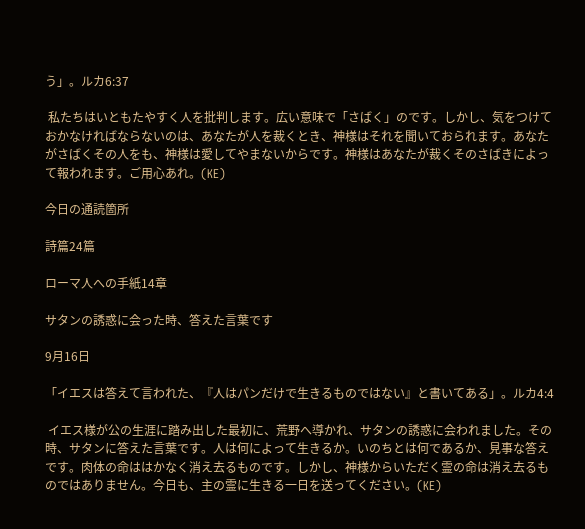う」。ルカ6:37

 私たちはいともたやすく人を批判します。広い意味で「さばく」のです。しかし、気をつけておかなければならないのは、あなたが人を裁くとき、神様はそれを聞いておられます。あなたがさばくその人をも、神様は愛してやまないからです。神様はあなたが裁くそのさばきによって報われます。ご用心あれ。(KE)

今日の通読箇所

詩篇24篇

ローマ人への手紙14章

サタンの誘惑に会った時、答えた言葉です

9月16日

「イエスは答えて言われた、『人はパンだけで生きるものではない』と書いてある」。ルカ4:4

 イエス様が公の生涯に踏み出した最初に、荒野へ導かれ、サタンの誘惑に会われました。その時、サタンに答えた言葉です。人は何によって生きるか。いのちとは何であるか、見事な答えです。肉体の命ははかなく消え去るものです。しかし、神様からいただく霊の命は消え去るものではありません。今日も、主の霊に生きる一日を送ってください。(KE)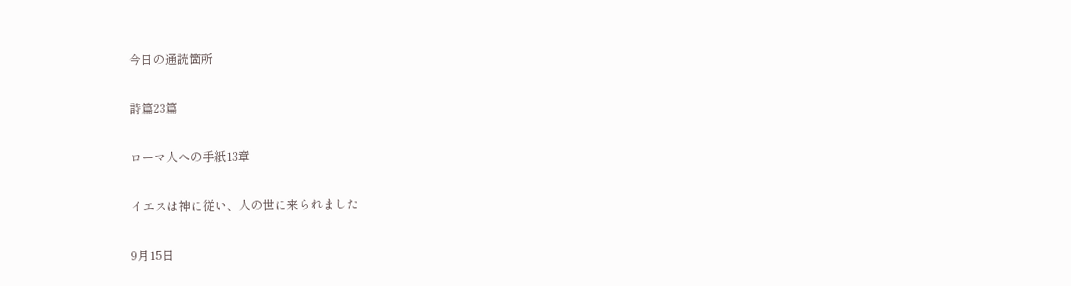今日の通読箇所

詩篇23篇

ローマ人への手紙13章

イエスは神に従い、人の世に来られました

9月15日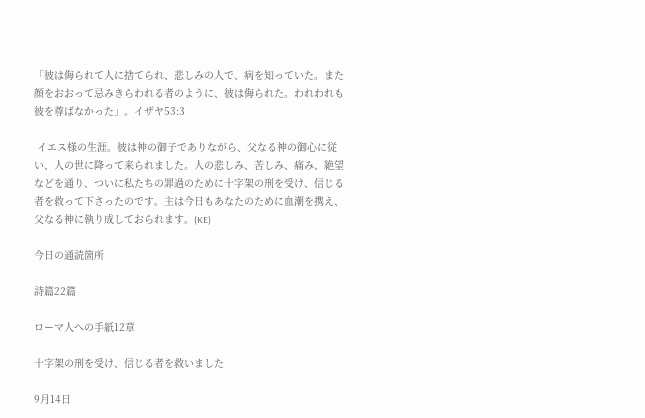「彼は侮られて人に捨てられ、悲しみの人で、病を知っていた。また顔をおおって忌みきらわれる者のように、彼は侮られた。われわれも彼を尊ばなかった」。イザヤ53:3

 イエス様の生涯。彼は神の御子でありながら、父なる神の御心に従い、人の世に降って来られました。人の悲しみ、苦しみ、痛み、絶望などを通り、ついに私たちの罪過のために十字架の刑を受け、信じる者を救って下さったのです。主は今日もあなたのために血潮を携え、父なる神に執り成しておられます。(KE)

今日の通読箇所

詩篇22篇

ローマ人への手紙12章

十字架の刑を受け、信じる者を救いました

9月14日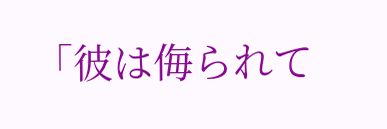「彼は侮られて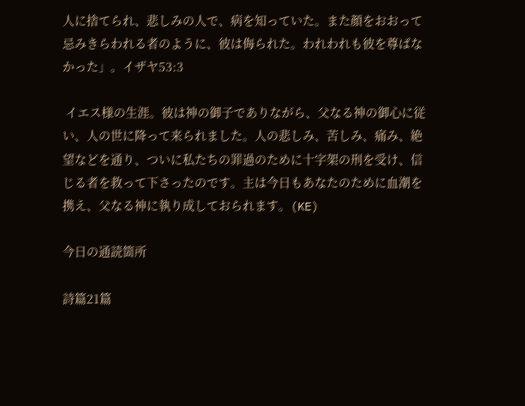人に捨てられ、悲しみの人で、病を知っていた。また顔をおおって忌みきらわれる者のように、彼は侮られた。われわれも彼を尊ばなかった」。イザヤ53:3

 イエス様の生涯。彼は神の御子でありながら、父なる神の御心に従い、人の世に降って来られました。人の悲しみ、苦しみ、痛み、絶望などを通り、ついに私たちの罪過のために十字架の刑を受け、信じる者を救って下さったのです。主は今日もあなたのために血潮を携え、父なる神に執り成しておられます。(KE)

今日の通読箇所

詩篇21篇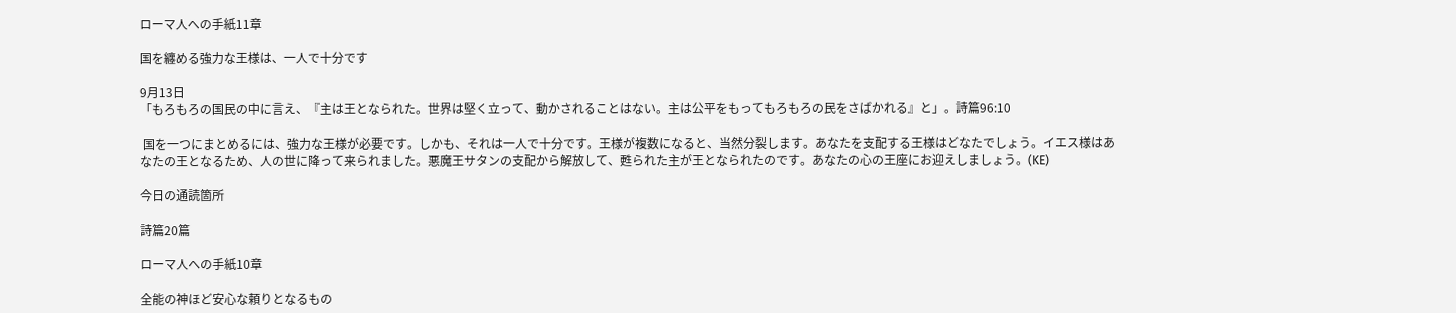ローマ人への手紙11章

国を纏める強力な王様は、一人で十分です

9月13日
「もろもろの国民の中に言え、『主は王となられた。世界は堅く立って、動かされることはない。主は公平をもってもろもろの民をさばかれる』と」。詩篇96:10

 国を一つにまとめるには、強力な王様が必要です。しかも、それは一人で十分です。王様が複数になると、当然分裂します。あなたを支配する王様はどなたでしょう。イエス様はあなたの王となるため、人の世に降って来られました。悪魔王サタンの支配から解放して、甦られた主が王となられたのです。あなたの心の王座にお迎えしましょう。(KE)

今日の通読箇所

詩篇20篇

ローマ人への手紙10章

全能の神ほど安心な頼りとなるもの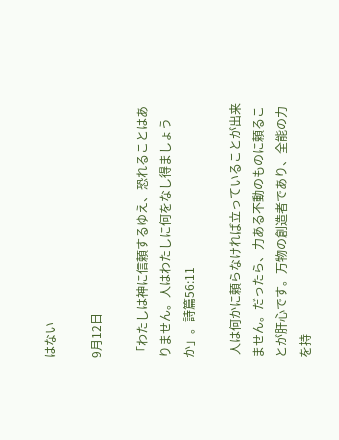はない

9月12日

「わたしは神に信頼するゆえ、恐れることはありません。人はわたしに何をなし得ましょうか」。詩篇56:11

 人は何かに頼らなければ立っていることが出来ません。だったら、力ある不動のものに頼ることが肝心です。万物の創造者であり、全能の力を持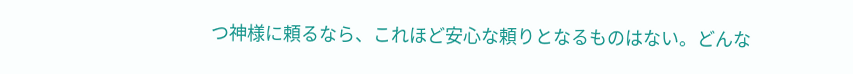つ神様に頼るなら、これほど安心な頼りとなるものはない。どんな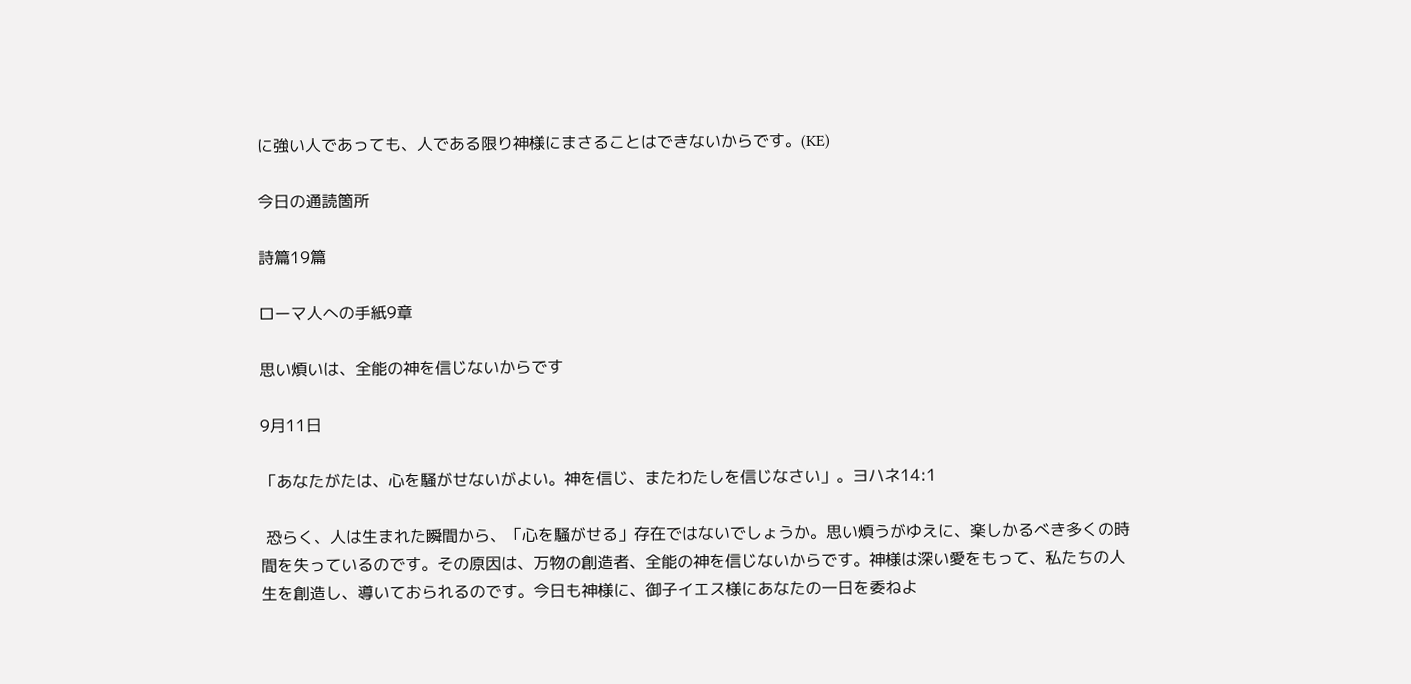に強い人であっても、人である限り神様にまさることはできないからです。(KE)

今日の通読箇所

詩篇19篇

ローマ人への手紙9章

思い煩いは、全能の神を信じないからです

9月11日

「あなたがたは、心を騒がせないがよい。神を信じ、またわたしを信じなさい」。ヨハネ14:1

 恐らく、人は生まれた瞬間から、「心を騒がせる」存在ではないでしょうか。思い煩うがゆえに、楽しかるべき多くの時間を失っているのです。その原因は、万物の創造者、全能の神を信じないからです。神様は深い愛をもって、私たちの人生を創造し、導いておられるのです。今日も神様に、御子イエス様にあなたの一日を委ねよ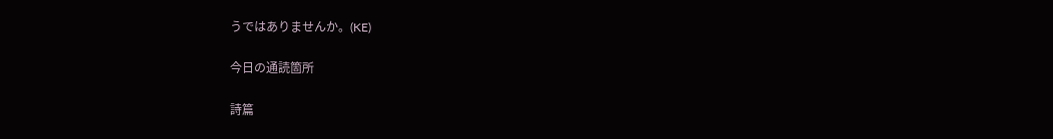うではありませんか。(KE)

今日の通読箇所

詩篇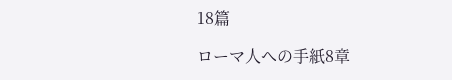18篇

ローマ人への手紙8章